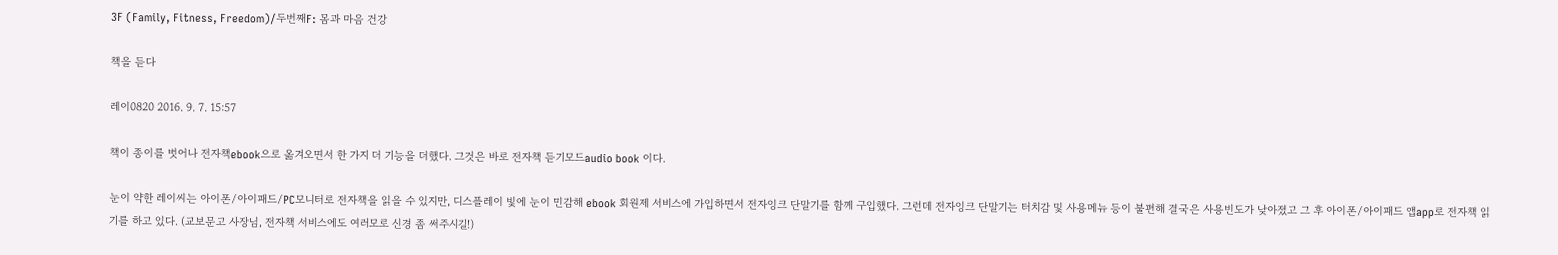3F (Family, Fitness, Freedom)/두번째F: 몸과 마음 건강

책을 듣다

레이0820 2016. 9. 7. 15:57

책이 종이를 벗어나 전자책ebook으로 옮겨오면서 한 가지 더 기능을 더했다. 그것은 바로 전자책 듣기모드audio book 이다.

눈이 약한 레이씨는 아이폰/아이패드/PC모니터로 전자책을 읽을 수 있지만, 디스플레이 빛에 눈이 민감해 ebook 회원제 서비스에 가입하면서 전자잉크 단말기를 함께 구입했다. 그런데 전자잉크 단말기는 터치감 및 사용메뉴 등이 불편해 결국은 사용빈도가 낮아졌고 그 후 아이폰/아이패드 앱app로 전자책 읽기를 하고 있다. (교보문고 사장님, 전자책 서비스에도 여러모로 신경 좀 써주시길!)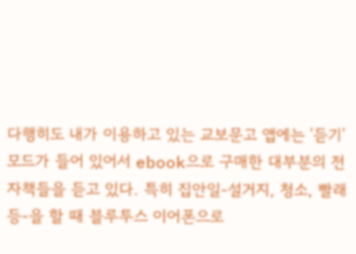다행히도 내가 이용하고 있는 교보문고 앱에는 '듣기' 모드가 들어 있어서 ebook으로 구매한 대부분의 전자책들을 듣고 있다. 특히 집안일-설거지, 청소, 빨래 등-을 할 때 블루투스 이어폰으로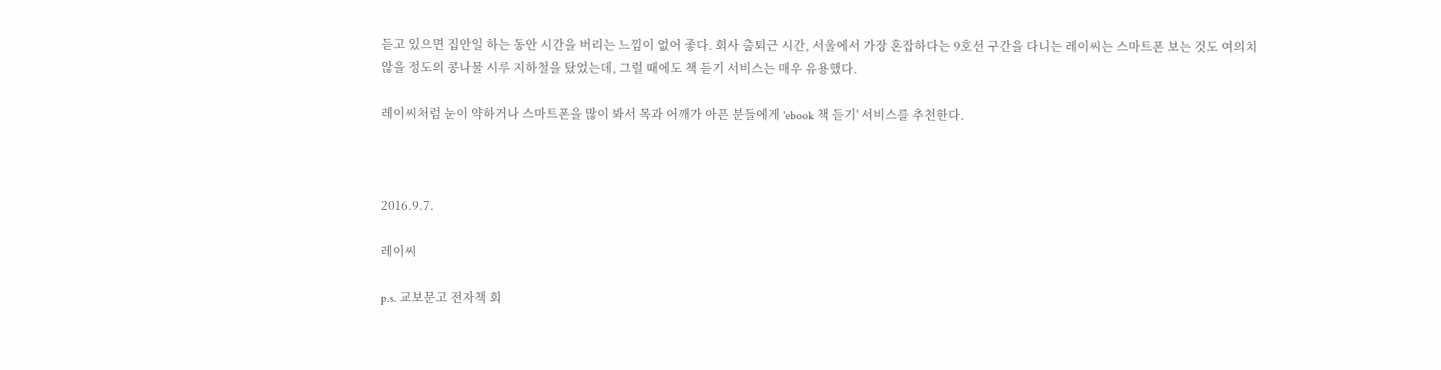듣고 있으면 집안일 하는 동안 시간을 버리는 느낌이 없어 좋다. 회사 출퇴근 시간, 서울에서 가장 혼잡하다는 9호선 구간을 다니는 레이씨는 스마트폰 보는 것도 여의치 않을 정도의 콩나물 시루 지하철을 탔었는데, 그럴 때에도 책 듣기 서비스는 매우 유용했다.

레이씨처럼 눈이 약하거나 스마트폰을 많이 봐서 목과 어깨가 아픈 분들에게 'ebook 책 듣기' 서비스를 추천한다.



2016.9.7.

레이씨

p.s. 교보문고 전자책 회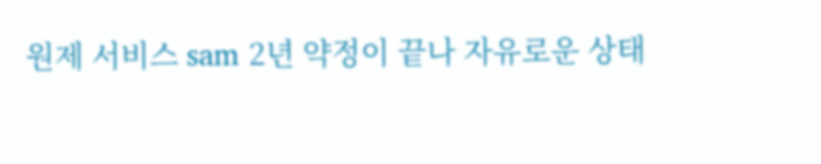원제 서비스 sam 2년 약정이 끝나 자유로운 상태